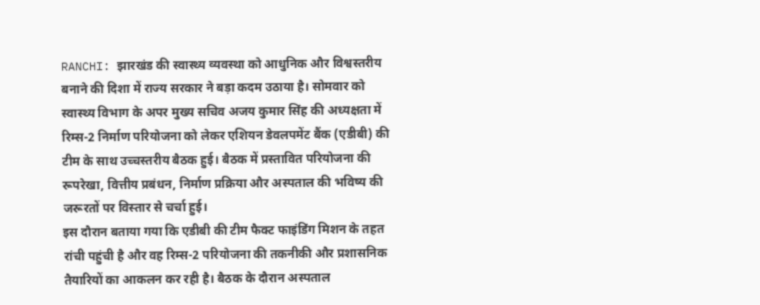RANCHI: झारखंड की स्वास्थ्य व्यवस्था को आधुनिक और विश्वस्तरीय बनाने की दिशा में राज्य सरकार ने बड़ा कदम उठाया है। सोमवार को स्वास्थ्य विभाग के अपर मुख्य सचिव अजय कुमार सिंह की अध्यक्षता में रिम्स-2 निर्माण परियोजना को लेकर एशियन डेवलपमेंट बैंक (एडीबी) की टीम के साथ उच्चस्तरीय बैठक हुई। बैठक में प्रस्तावित परियोजना की रूपरेखा, वित्तीय प्रबंधन, निर्माण प्रक्रिया और अस्पताल की भविष्य की जरूरतों पर विस्तार से चर्चा हुई।
इस दौरान बताया गया कि एडीबी की टीम फैक्ट फाइंडिंग मिशन के तहत रांची पहुंची है और वह रिम्स-2 परियोजना की तकनीकी और प्रशासनिक तैयारियों का आकलन कर रही है। बैठक के दौरान अस्पताल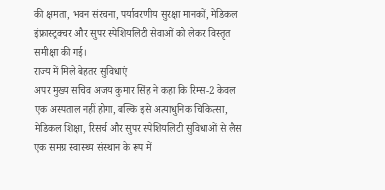की क्षमता, भवन संरचना, पर्यावरणीय सुरक्षा मानकों, मेडिकल इंफ्रास्ट्रक्चर और सुपर स्पेशियलिटी सेवाओं को लेकर विस्तृत समीक्षा की गई।
राज्य में मिले बेहतर सुविधाएं
अपर मुख्य सचिव अजय कुमार सिंह ने कहा कि रिम्स-2 केवल एक अस्पताल नहीं होगा, बल्कि इसे अत्याधुनिक चिकित्सा, मेडिकल शिक्षा, रिसर्च और सुपर स्पेशियलिटी सुविधाओं से लैस एक समग्र स्वास्थ्य संस्थान के रूप में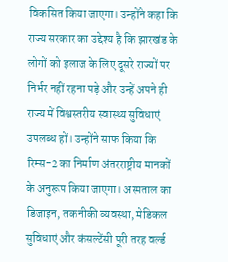विकसित किया जाएगा। उन्होंने कहा कि राज्य सरकार का उद्देश्य है कि झारखंड के लोगों को इलाज के लिए दूसरे राज्यों पर निर्भर नहीं रहना पड़े और उन्हें अपने ही राज्य में विश्वस्तरीय स्वास्थ्य सुविधाएं उपलब्ध हों। उन्होंने साफ किया कि रिम्स-2 का निर्माण अंतरराष्ट्रीय मानकों के अनुरूप किया जाएगा। अस्पताल का डिजाइन, तकनीकी व्यवस्था, मेडिकल सुविधाएं और कंसल्टेंसी पूरी तरह वर्ल्ड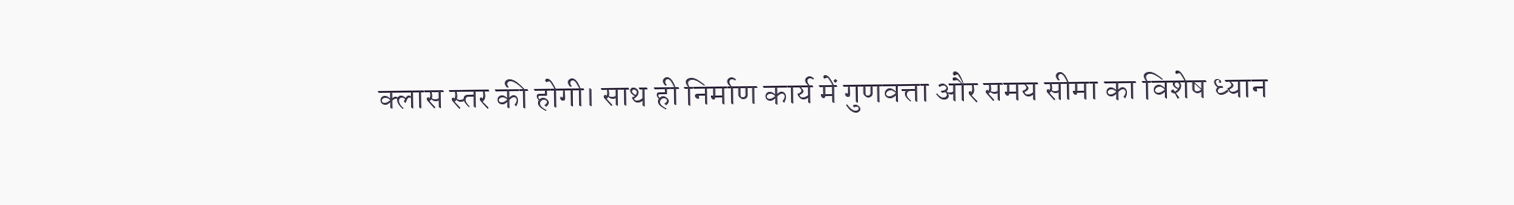क्लास स्तर की होगी। साथ ही निर्माण कार्य में गुणवत्ता और समय सीमा का विशेष ध्यान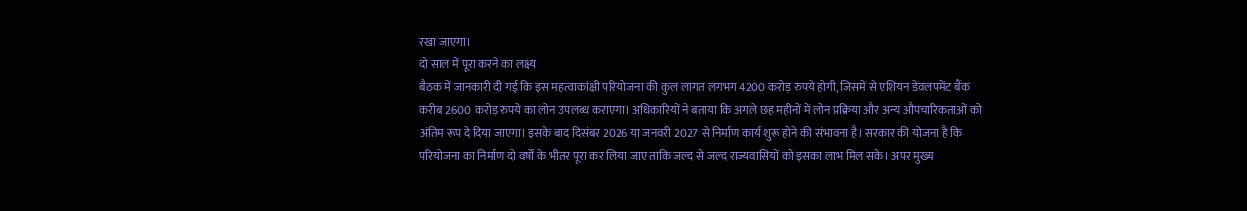रखा जाएगा।
दो साल में पूरा करने का लक्ष्य
बैठक में जानकारी दी गई कि इस महत्वाकांक्षी परियोजना की कुल लागत लगभग 4200 करोड़ रुपये होगी, जिसमें से एशियन डेवलपमेंट बैंक करीब 2600 करोड़ रुपये का लोन उपलब्ध कराएगा। अधिकारियों ने बताया कि अगले छह महीनों में लोन प्रक्रिया और अन्य औपचारिकताओं को अंतिम रूप दे दिया जाएगा। इसके बाद दिसंबर 2026 या जनवरी 2027 से निर्माण कार्य शुरू होने की संभावना है। सरकार की योजना है कि परियोजना का निर्माण दो वर्षों के भीतर पूरा कर लिया जाए ताकि जल्द से जल्द राज्यवासियों को इसका लाभ मिल सके। अपर मुख्य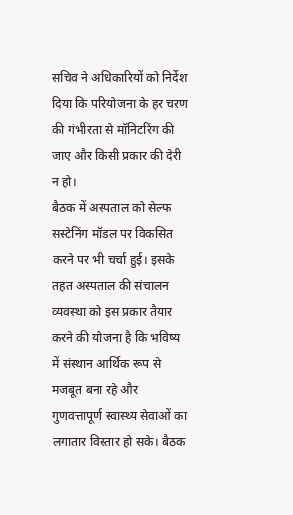सचिव ने अधिकारियों को निर्देश दिया कि परियोजना के हर चरण की गंभीरता से मॉनिटरिंग की जाए और किसी प्रकार की देरी न हो।
बैठक में अस्पताल को सेल्फ सस्टेनिंग मॉडल पर विकसित करने पर भी चर्चा हुई। इसके तहत अस्पताल की संचालन व्यवस्था को इस प्रकार तैयार करने की योजना है कि भविष्य में संस्थान आर्थिक रूप से मजबूत बना रहे और गुणवत्तापूर्ण स्वास्थ्य सेवाओं का लगातार विस्तार हो सके। बैठक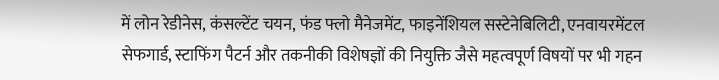में लोन रेडीनेस, कंसल्टेंट चयन, फंड फ्लो मैनेजमेंट, फाइनेंशियल सस्टेनेबिलिटी, एनवायरमेंटल सेफगार्ड, स्टाफिंग पैटर्न और तकनीकी विशेषज्ञों की नियुक्ति जैसे महत्वपूर्ण विषयों पर भी गहन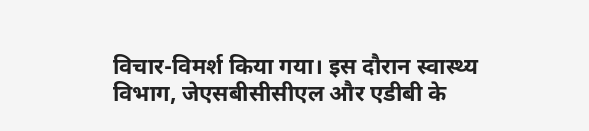विचार-विमर्श किया गया। इस दौरान स्वास्थ्य विभाग, जेएसबीसीसीएल और एडीबी के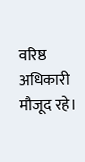वरिष्ठ अधिकारी मौजूद रहे।